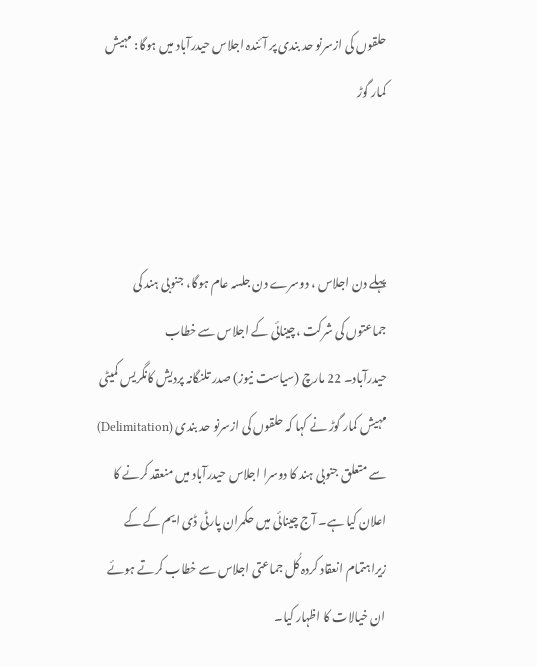حلقوں کی ازسرنو حد بندی پر آئندہ اجلاس حیدرآباد میں ہوگا: مہیش کمار گوڑ



پہلے دن اجلاس ، دوسرے دن جلسہ عام ہوگا، جنوبی ہند کی جماعتوں کی شرکت ،چینائی کے اجلاس سے خطاب
حیدرآباد۔ 22 مارچ (سیاست نیوز) صدر تلنگانہ پردیش کانگریس کمیٹی مہیش کمار گوڑ نے کہا کہ حلقوں کی ازسرنو حد بندی (Delimitation) سے متعلق جنوبی ہند کا دوسرا اجلاس حیدرآباد میں منعقد کرنے کا اعلان کیا ہے۔ آج چینائی میں حکمران پارٹی ڈی ایم کے کے زیراہتمام انعقاد کردہ کُل جماعتی اجلاس سے خطاب کرتے ہوئے ان خیالات کا اظہار کیا۔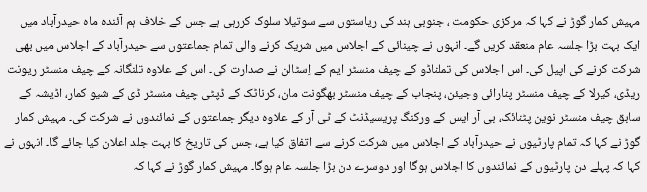مہیش کمار گوڑ نے کہا کہ مرکزی حکومت ، جنوبی ہند کی ریاستوں سے سوتیلا سلوک کررہی ہے جس کے خلاف ہم آئندہ ماہ حیدرآباد میں ایک بہت بڑا جلسہ عام منعقد کریں گے۔ انہوں نے چینائی کے اجلاس میں شریک کرنے والی تمام جماعتوں سے حیدرآباد کے اجلاس میں بھی شرکت کرنے کی اپیل کی۔ اس اجلاس کی تملناڈو کے چیف منسٹر ایم کے اِسٹالن نے صدارت کی۔ اس کے علاوہ تلنگانہ کے چیف منسٹر ریونت ریڈی، کیرلا کے چیف منسٹر پنارائی وجیئن، پنجاب کے چیف منسٹر بھگونت مان، کرناٹک کے ڈپٹی چیف منسٹر ڈی کے شیو کمار، اڈیشہ کے سابق چیف منسٹر نوین پٹنائک، بی آر ایس کے ورکنگ پریسیڈنٹ کے ٹی آر کے علاوہ دیگر جماعتوں کے نمائندوں نے شرکت کی۔ مہیش کمار گوڑ نے کہا کہ تمام پارٹیوں نے حیدرآباد کے اجلاس میں شرکت کرنے سے اتفاق کیا ہے، جس کی تاریخ کا بہت جلد اعلان کیا جائے گا۔ انہوں نے کہا کہ پہلے دن پارٹیوں کے نمائندوں کا اجلاس ہوگا اور دوسرے دن بڑا جلسہ عام ہوگا۔ مہیش کمار گوڑ نے کہا کہ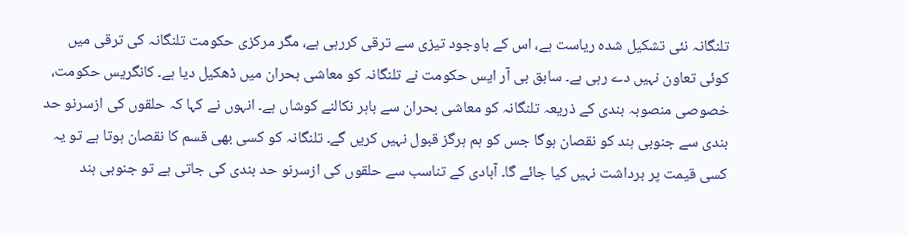تلنگانہ نئی تشکیل شدہ ریاست ہے، اس کے باوجود تیزی سے ترقی کررہی ہے، مگر مرکزی حکومت تلنگانہ کی ترقی میں کوئی تعاون نہیں دے رہی ہے۔ سابق بی آر ایس حکومت نے تلنگانہ کو معاشی بحران میں ڈھکیل دیا ہے۔ کانگریس حکومت، خصوصی منصوبہ بندی کے ذریعہ تلنگانہ کو معاشی بحران سے باہر نکالنے کوشاں ہے۔ انہوں نے کہا کہ حلقوں کی ازسرنو حد بندی سے جنوبی ہند کو نقصان ہوگا جس کو ہم ہرگز قبول نہیں کریں گے۔ تلنگانہ کو کسی بھی قسم کا نقصان ہوتا ہے تو یہ کسی قیمت پر برداشت نہیں کیا جائے گا۔ آبادی کے تناسب سے حلقوں کی ازسرنو حد بندی کی جاتی ہے تو جنوبی ہند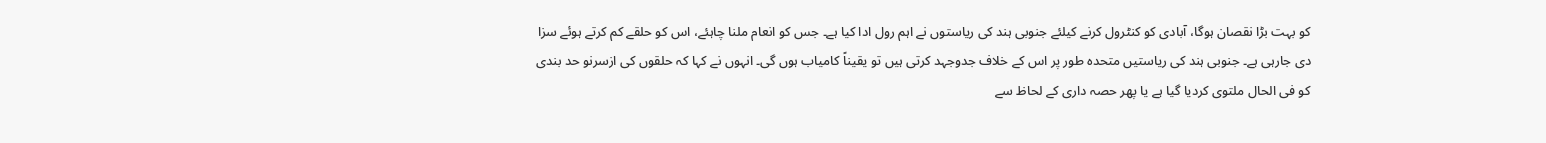کو بہت بڑا نقصان ہوگا، آبادی کو کنٹرول کرنے کیلئے جنوبی ہند کی ریاستوں نے اہم رول ادا کیا ہے۔ جس کو انعام ملنا چاہئے، اس کو حلقے کم کرتے ہوئے سزا دی جارہی ہے۔ جنوبی ہند کی ریاستیں متحدہ طور پر اس کے خلاف جدوجہد کرتی ہیں تو یقیناً کامیاب ہوں گی۔ انہوں نے کہا کہ حلقوں کی ازسرنو حد بندی کو فی الحال ملتوی کردیا گیا ہے یا پھر حصہ داری کے لحاظ سے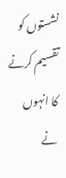نشستوں کو تقسیم کرنے کا انہوں نے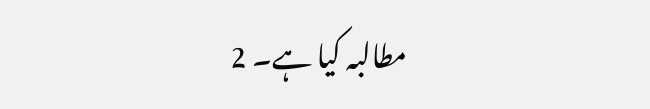مطالبہ کیا ہے۔ 2